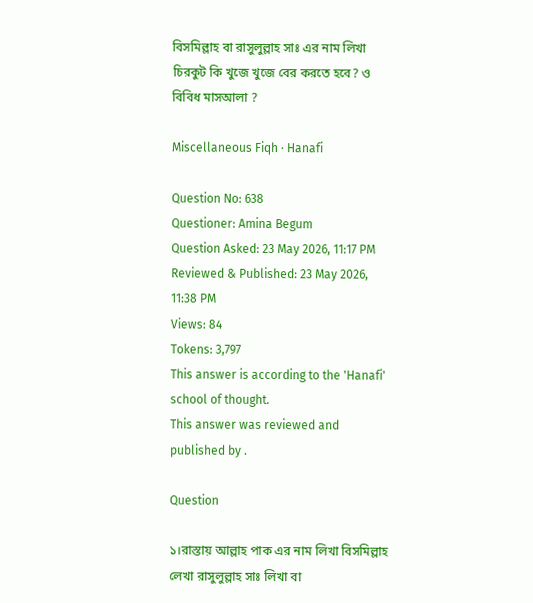বিসমিল্লাহ বা রাসুলুল্লাহ সাঃ এর নাম লিখা চিরকুট কি খুজে খুজে বের করতে হবে? ও বিবিধ মাসআলা ?

Miscellaneous Fiqh · Hanafi

Question No: 638
Questioner: Amina Begum
Question Asked: 23 May 2026, 11:17 PM
Reviewed & Published: 23 May 2026, 11:38 PM
Views: 84
Tokens: 3,797
This answer is according to the 'Hanafi' school of thought.
This answer was reviewed and published by .

Question

১।রাস্তায় আল্লাহ পাক এর নাম লিখা বিসমিল্লাহ লেখা রাসুলুল্লাহ সাঃ লিখা বা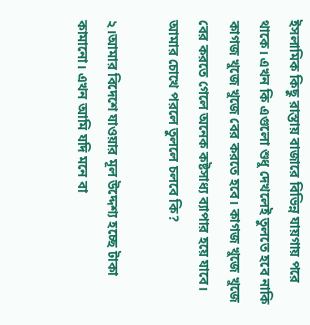ইসলামিক কিছু রাস্তায় বাজারে বিভিন্ন যায়গায় পরে থাকে। এখন কি এগুলো শুধু দেখলেই তুলতে হবে নাকি কাগজ খুজে খুজে বের করতে হবে। কাগজ খুজে খুজে বের করতে গেলে অনেক কষ্টসাধ্য ব্যাপার হয়ে যাবে। আমার চোখে পরলে তুললে চলবে কি?

২।আমার বিদেশে যাওয়ার মূল উদ্দেশ্য হচ্ছে টাকা কামানো। এখন আমি যদি মনে বা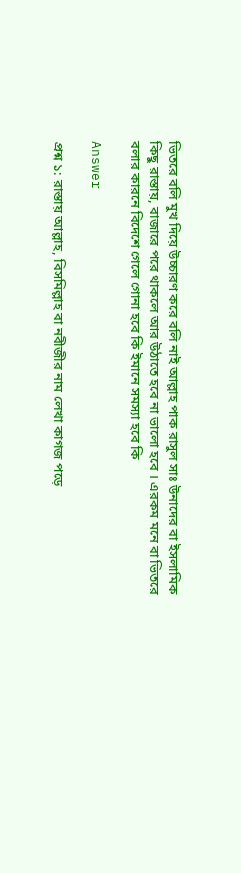ভিতরে বলি মুখ দিয়ে উচ্চারণ করে বলি নাই আল্লাহ পাক রাসুল সাঃ উনাদের বা ইসলামিক কিছু রাস্তায়, বাজারে পরে থাকলে আর উঠাতে হবে না ভালো হবে । এরকম মনে বা ভিতরে বলার কারনে বিদেশে গেলে গোনা হবে কি ইমানে সমস্যা হবে কি

Answer

প্রশ্ন ১: রাস্তায় আল্লাহ, বিসমিল্লাহ বা নবীজীর নাম লেখা কাগজ পড়ে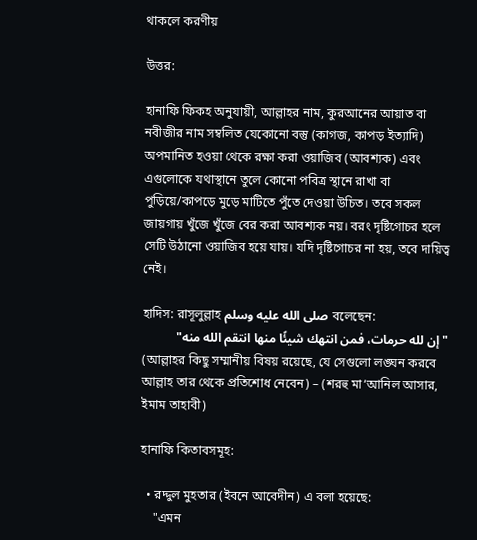থাকলে করণীয়

উত্তর:

হানাফি ফিকহ অনুযায়ী, আল্লাহর নাম, কুরআনের আয়াত বা নবীজীর নাম সম্বলিত যেকোনো বস্তু (কাগজ, কাপড় ইত্যাদি) অপমানিত হওয়া থেকে রক্ষা করা ওয়াজিব (আবশ্যক) এবং এগুলোকে যথাস্থানে তুলে কোনো পবিত্র স্থানে রাখা বা পুড়িয়ে/কাপড়ে মুড়ে মাটিতে পুঁতে দেওয়া উচিত। তবে সকল জায়গায় খুঁজে খুঁজে বের করা আবশ্যক নয়। বরং দৃষ্টিগোচর হলে সেটি উঠানো ওয়াজিব হয়ে যায়। যদি দৃষ্টিগোচর না হয়, তবে দায়িত্ব নেই।

হাদিস: রাসূলুল্লাহ صلى الله عليه وسلم বলেছেন:
"إن لله حرمات، فمن انتهك شيئًا منها انتقم الله منه"
(আল্লাহর কিছু সম্মানীয় বিষয় রয়েছে, যে সেগুলো লঙ্ঘন করবে আল্লাহ তার থেকে প্রতিশোধ নেবেন) – (শরহু মা‘আনিল আসার, ইমাম তাহাবী)

হানাফি কিতাবসমূহ:

  • রদ্দুল মুহতার (ইবনে আবেদীন) এ বলা হয়েছে:
    "এমন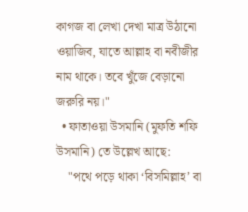কাগজ বা লেখা দেখা মাত্র উঠানো ওয়াজিব, যাতে আল্লাহ বা নবীজীর নাম থাকে। তবে খুঁজে বেড়ানো জরুরি নয়।"
  • ফাতাওয়া উসমানি (মুফতি শফি উসমানি) তে উল্লেখ আছে:
    "পথে পড়ে থাকা ‘বিসমিল্লাহ’ বা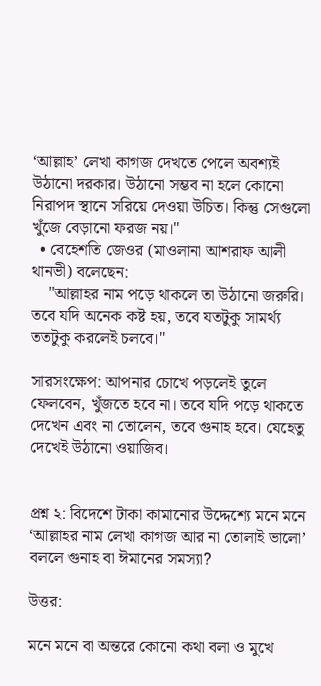‘আল্লাহ’ লেখা কাগজ দেখতে পেলে অবশ্যই উঠানো দরকার। উঠানো সম্ভব না হলে কোনো নিরাপদ স্থানে সরিয়ে দেওয়া উচিত। কিন্তু সেগুলো খুঁজে বেড়ানো ফরজ নয়।"
  • বেহেশতি জেওর (মাওলানা আশরাফ আলী থানভী) বলেছেন:
    "আল্লাহর নাম পড়ে থাকলে তা উঠানো জরুরি। তবে যদি অনেক কষ্ট হয়, তবে যতটুকু সামর্থ্য ততটুকু করলেই চলবে।"

সারসংক্ষেপ: আপনার চোখে পড়লেই তুলে ফেলবেন, খুঁজতে হবে না। তবে যদি পড়ে থাকতে দেখেন এবং না তোলেন, তবে গুনাহ হবে। যেহেতু দেখেই উঠানো ওয়াজিব।


প্রশ্ন ২: বিদেশে টাকা কামানোর উদ্দেশ্যে মনে মনে ‘আল্লাহর নাম লেখা কাগজ আর না তোলাই ভালো’ বললে গুনাহ বা ঈমানের সমস্যা?

উত্তর:

মনে মনে বা অন্তরে কোনো কথা বলা ও মুখে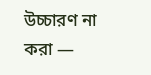উচ্চারণ না করা —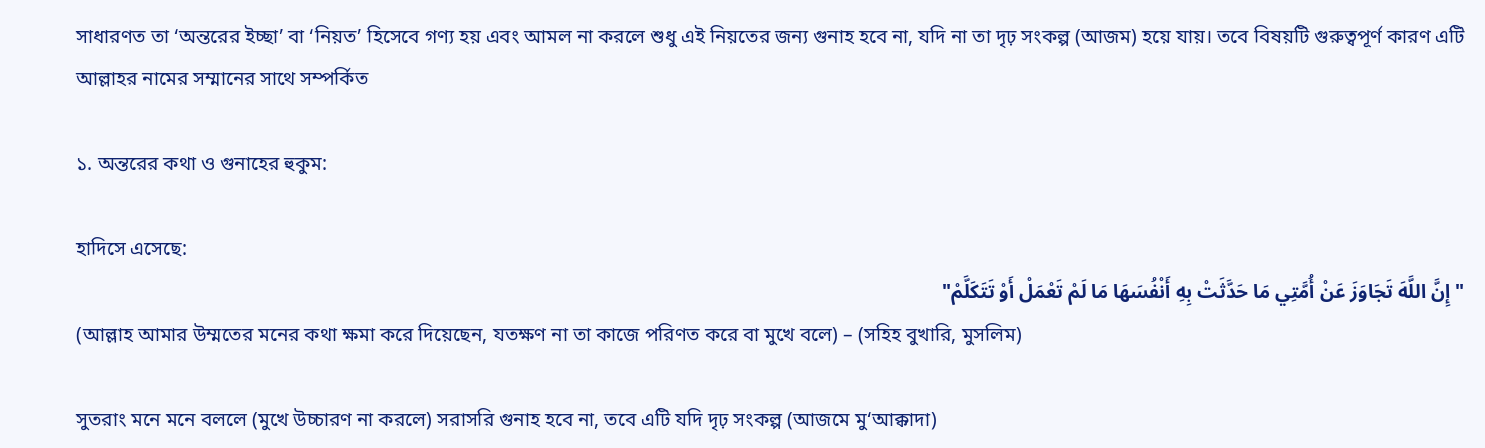সাধারণত তা ‘অন্তরের ইচ্ছা’ বা ‘নিয়ত’ হিসেবে গণ্য হয় এবং আমল না করলে শুধু এই নিয়তের জন্য গুনাহ হবে না, যদি না তা দৃঢ় সংকল্প (আজম) হয়ে যায়। তবে বিষয়টি গুরুত্বপূর্ণ কারণ এটি আল্লাহর নামের সম্মানের সাথে সম্পর্কিত

১. অন্তরের কথা ও গুনাহের হুকুম:

হাদিসে এসেছে:
"إِنَّ اللَّهَ تَجَاوَزَ عَنْ أُمَّتِي مَا حَدَّثَتْ بِهِ أَنْفُسَهَا مَا لَمْ تَعْمَلْ أَوْ تَتَكَلَّمْ"
(আল্লাহ আমার উম্মতের মনের কথা ক্ষমা করে দিয়েছেন, যতক্ষণ না তা কাজে পরিণত করে বা মুখে বলে) – (সহিহ বুখারি, মুসলিম)

সুতরাং মনে মনে বললে (মুখে উচ্চারণ না করলে) সরাসরি গুনাহ হবে না, তবে এটি যদি দৃঢ় সংকল্প (আজমে মু‘আক্কাদা)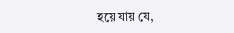হয়ে যায় যে,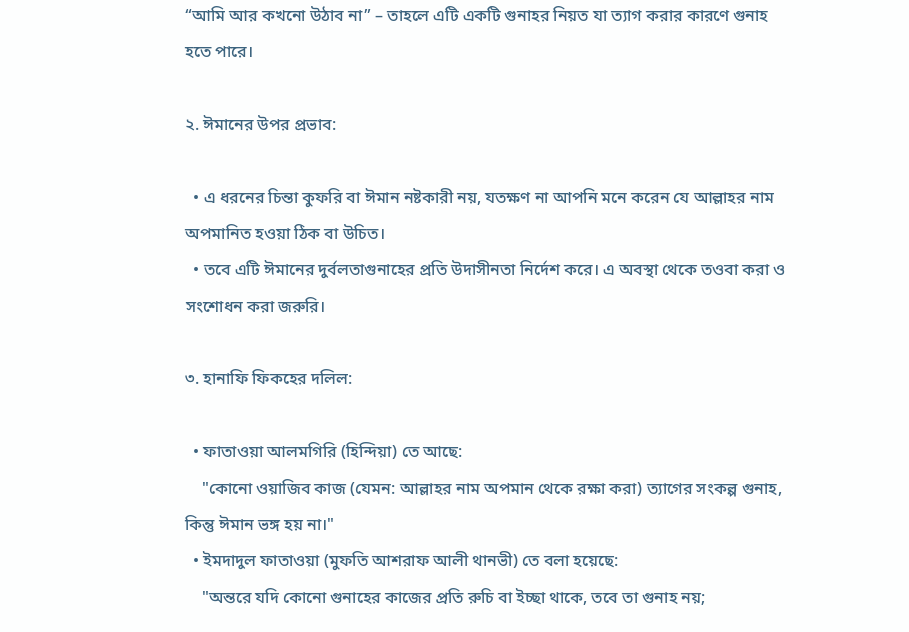“আমি আর কখনো উঠাব না” – তাহলে এটি একটি গুনাহর নিয়ত যা ত্যাগ করার কারণে গুনাহ হতে পারে।

২. ঈমানের উপর প্রভাব:

  • এ ধরনের চিন্তা কুফরি বা ঈমান নষ্টকারী নয়, যতক্ষণ না আপনি মনে করেন যে আল্লাহর নাম অপমানিত হওয়া ঠিক বা উচিত।
  • তবে এটি ঈমানের দুর্বলতাগুনাহের প্রতি উদাসীনতা নির্দেশ করে। এ অবস্থা থেকে তওবা করা ও সংশোধন করা জরুরি।

৩. হানাফি ফিকহের দলিল:

  • ফাতাওয়া আলমগিরি (হিন্দিয়া) তে আছে:
    "কোনো ওয়াজিব কাজ (যেমন: আল্লাহর নাম অপমান থেকে রক্ষা করা) ত্যাগের সংকল্প গুনাহ, কিন্তু ঈমান ভঙ্গ হয় না।"
  • ইমদাদুল ফাতাওয়া (মুফতি আশরাফ আলী থানভী) তে বলা হয়েছে:
    "অন্তরে যদি কোনো গুনাহের কাজের প্রতি রুচি বা ইচ্ছা থাকে, তবে তা গুনাহ নয়;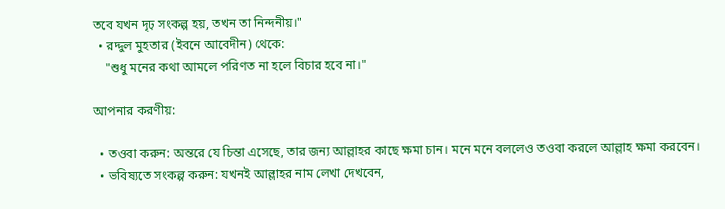তবে যখন দৃঢ় সংকল্প হয়, তখন তা নিন্দনীয়।"
  • রদ্দুল মুহতার (ইবনে আবেদীন) থেকে:
    "শুধু মনের কথা আমলে পরিণত না হলে বিচার হবে না।"

আপনার করণীয়:

  • তওবা করুন: অন্তরে যে চিন্তা এসেছে, তার জন্য আল্লাহর কাছে ক্ষমা চান। মনে মনে বললেও তওবা করলে আল্লাহ ক্ষমা করবেন।
  • ভবিষ্যতে সংকল্প করুন: যখনই আল্লাহর নাম লেখা দেখবেন,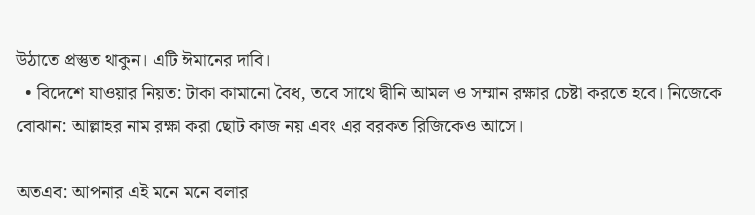উঠাতে প্রস্তুত থাকুন। এটি ঈমানের দাবি।
  • বিদেশে যাওয়ার নিয়ত: টাকা কামানো বৈধ, তবে সাথে দ্বীনি আমল ও সম্মান রক্ষার চেষ্টা করতে হবে। নিজেকে বোঝান: আল্লাহর নাম রক্ষা করা ছোট কাজ নয় এবং এর বরকত রিজিকেও আসে।

অতএব: আপনার এই মনে মনে বলার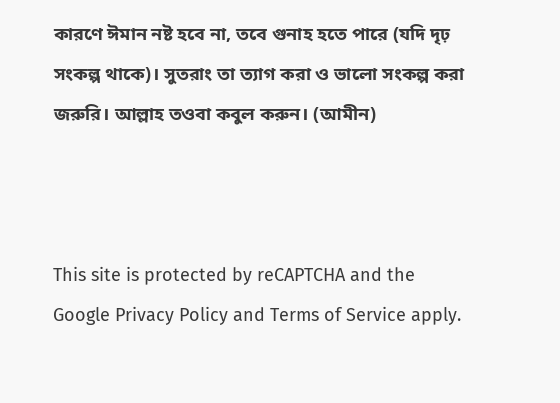কারণে ঈমান নষ্ট হবে না, তবে গুনাহ হতে পারে (যদি দৃঢ় সংকল্প থাকে)। সুতরাং তা ত্যাগ করা ও ভালো সংকল্প করা জরুরি। আল্লাহ তওবা কবুল করুন। (আমীন)



This site is protected by reCAPTCHA and the Google Privacy Policy and Terms of Service apply.